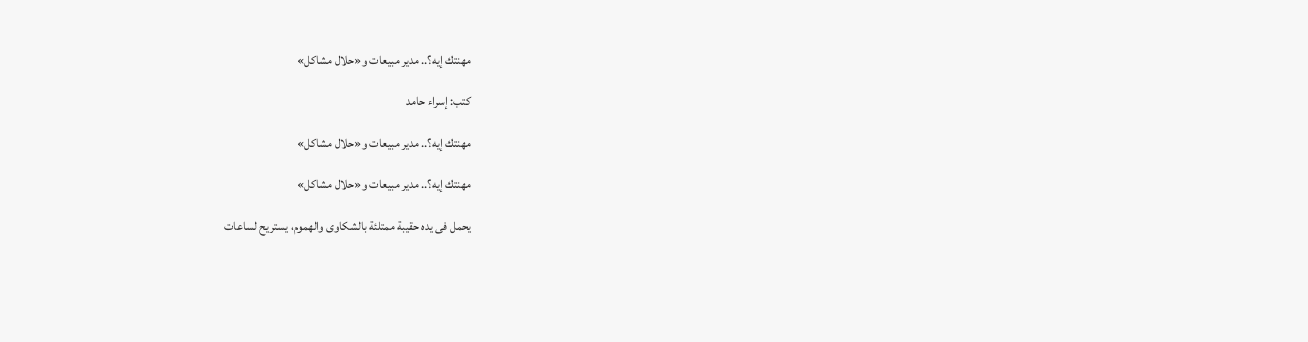مهنتك إيه؟.. مدير مبيعات و«حلال مشاكل»

كتب: إسراء حامد

مهنتك إيه؟.. مدير مبيعات و«حلال مشاكل»

مهنتك إيه؟.. مدير مبيعات و«حلال مشاكل»

يحمل فى يده حقيبة ممتلئة بالشكاوى والهموم، يستريح لساعات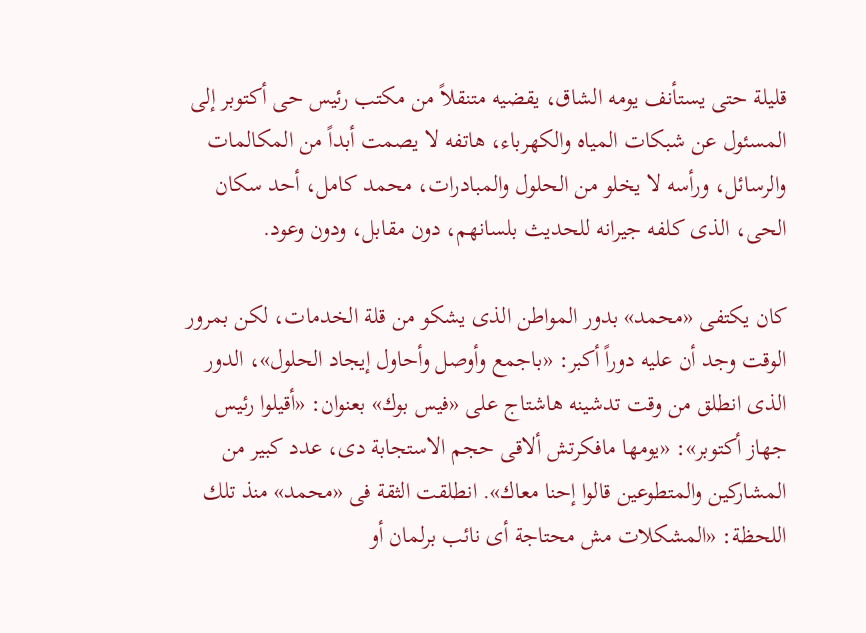قليلة حتى يستأنف يومه الشاق، يقضيه متنقلاً من مكتب رئيس حى أكتوبر إلى المسئول عن شبكات المياه والكهرباء، هاتفه لا يصمت أبداً من المكالمات والرسائل، ورأسه لا يخلو من الحلول والمبادرات، محمد كامل، أحد سكان الحى، الذى كلفه جيرانه للحديث بلسانهم، دون مقابل، ودون وعود.

كان يكتفى «محمد» بدور المواطن الذى يشكو من قلة الخدمات، لكن بمرور الوقت وجد أن عليه دوراً أكبر: «باجمع وأوصل وأحاول إيجاد الحلول»، الدور الذى انطلق من وقت تدشينه هاشتاج على «فيس بوك» بعنوان: «أقيلوا رئيس جهاز أكتوبر»: «يومها مافكرتش ألاقى حجم الاستجابة دى، عدد كبير من المشاركين والمتطوعين قالوا إحنا معاك». انطلقت الثقة فى «محمد» منذ تلك اللحظة: «المشكلات مش محتاجة أى نائب برلمان أو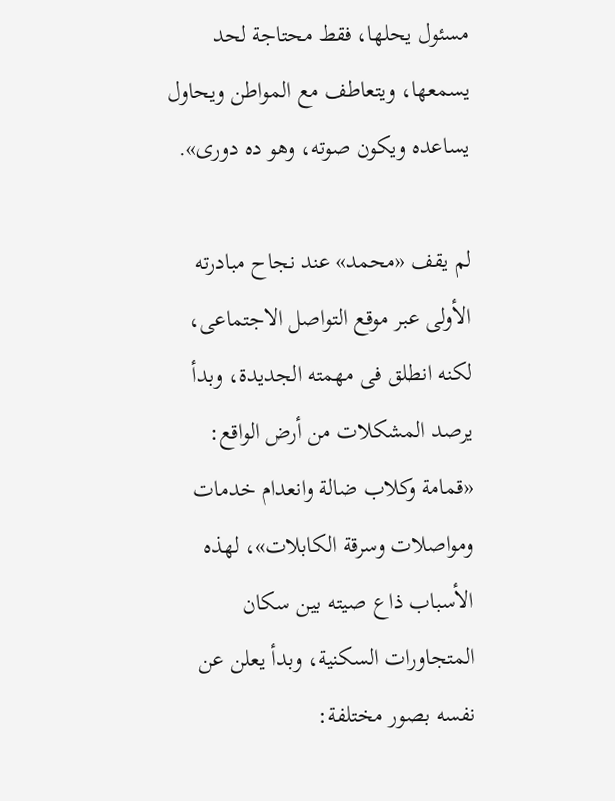مسئول يحلها، فقط محتاجة لحد يسمعها، ويتعاطف مع المواطن ويحاول يساعده ويكون صوته، وهو ده دورى».

لم يقف «محمد» عند نجاح مبادرته الأولى عبر موقع التواصل الاجتماعى، لكنه انطلق فى مهمته الجديدة، وبدأ يرصد المشكلات من أرض الواقع: «قمامة وكلاب ضالة وانعدام خدمات ومواصلات وسرقة الكابلات»، لهذه الأسباب ذاع صيته بين سكان المتجاورات السكنية، وبدأ يعلن عن نفسه بصور مختلفة: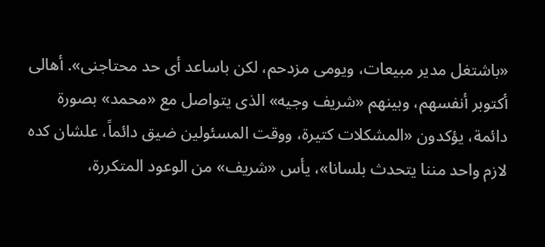«باشتغل مدير مبيعات، ويومى مزدحم، لكن باساعد أى حد محتاجنى». أهالى أكتوبر أنفسهم، وبينهم «شريف وجيه» الذى يتواصل مع «محمد» بصورة دائمة، يؤكدون «المشكلات كتيرة، ووقت المسئولين ضيق دائماً، علشان كده لازم واحد مننا يتحدث بلسانا»، يأس «شريف» من الوعود المتكررة،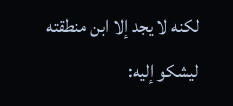لكنه لا يجد إلا ابن منطقته ليشكو إليه: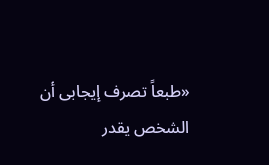«طبعاً تصرف إيجابى أن الشخص يقدر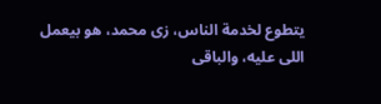يتطوع لخدمة الناس، زى محمد، هو بيعمل اللى عليه، والباقى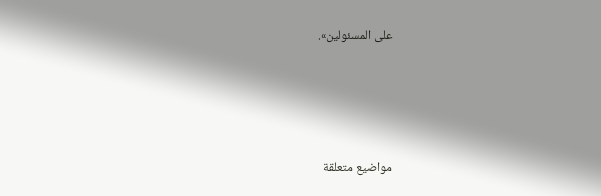على المسئولين».




مواضيع متعلقة